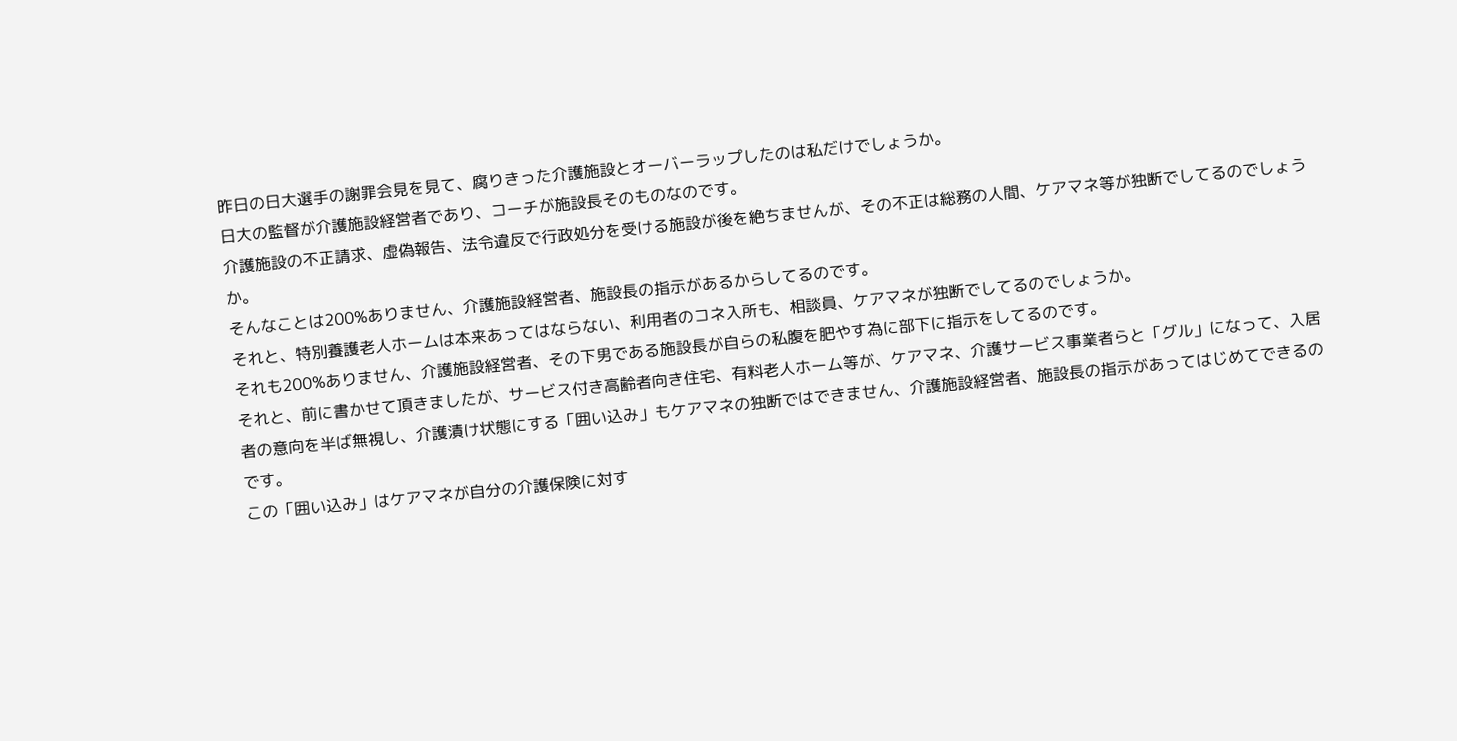昨日の日大選手の謝罪会見を見て、腐りきった介護施設とオーバーラップしたのは私だけでしょうか。
日大の監督が介護施設経営者であり、コーチが施設長そのものなのです。
介護施設の不正請求、虚偽報告、法令違反で行政処分を受ける施設が後を絶ちませんが、その不正は総務の人間、ケアマネ等が独断でしてるのでしょうか。
そんなことは200%ありません、介護施設経営者、施設長の指示があるからしてるのです。
それと、特別養護老人ホームは本来あってはならない、利用者のコネ入所も、相談員、ケアマネが独断でしてるのでしょうか。
それも200%ありません、介護施設経営者、その下男である施設長が自らの私腹を肥やす為に部下に指示をしてるのです。
それと、前に書かせて頂きましたが、サービス付き高齢者向き住宅、有料老人ホーム等が、ケアマネ、介護サービス事業者らと「グル」になって、入居者の意向を半ば無視し、介護漬け状態にする「囲い込み」もケアマネの独断ではできません、介護施設経営者、施設長の指示があってはじめてできるのです。
この「囲い込み」はケアマネが自分の介護保険に対す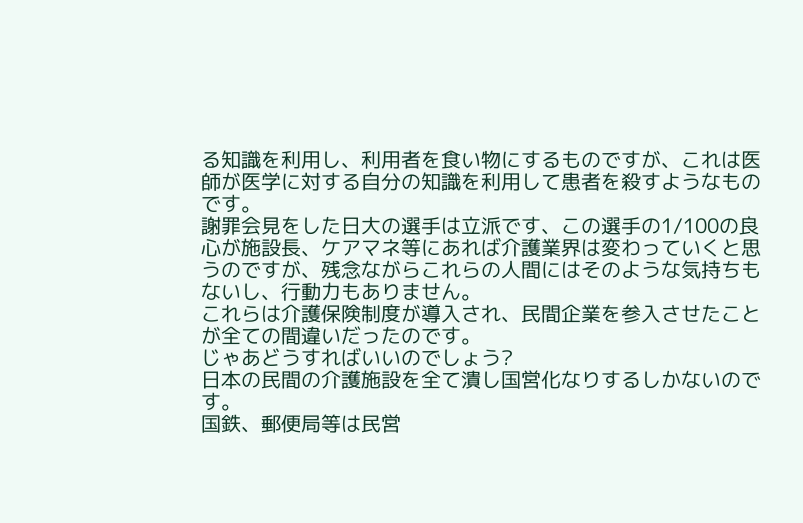る知識を利用し、利用者を食い物にするものですが、これは医師が医学に対する自分の知識を利用して患者を殺すようなものです。
謝罪会見をした日大の選手は立派です、この選手の1/100の良心が施設長、ケアマネ等にあれば介護業界は変わっていくと思うのですが、残念ながらこれらの人間にはそのような気持ちもないし、行動力もありません。
これらは介護保険制度が導入され、民間企業を参入させたことが全ての間違いだったのです。
じゃあどうすればいいのでしょう?
日本の民間の介護施設を全て潰し国営化なりするしかないのです。
国鉄、郵便局等は民営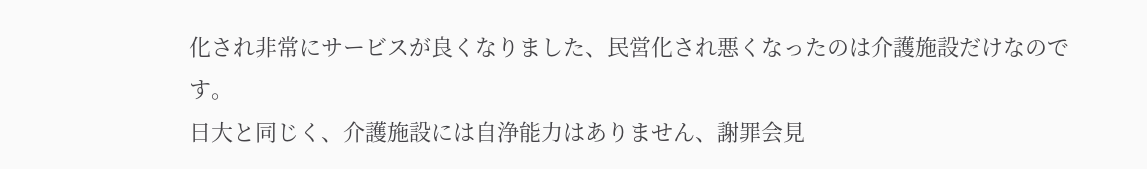化され非常にサービスが良くなりました、民営化され悪くなったのは介護施設だけなのです。
日大と同じく、介護施設には自浄能力はありません、謝罪会見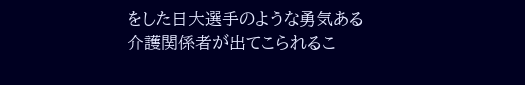をした日大選手のような勇気ある介護関係者が出てこられるこ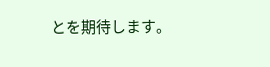とを期待します。